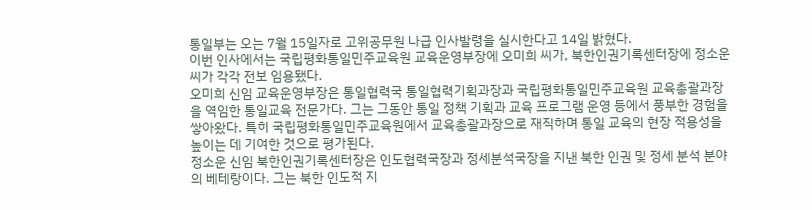통일부는 오는 7월 15일자로 고위공무원 나급 인사발령을 실시한다고 14일 밝혔다.
이번 인사에서는 국립평화통일민주교육원 교육운영부장에 오미희 씨가, 북한인권기록센터장에 정소운 씨가 각각 전보 임용됐다.
오미희 신임 교육운영부장은 통일협력국 통일협력기획과장과 국립평화통일민주교육원 교육총괄과장을 역임한 통일교육 전문가다. 그는 그동안 통일 정책 기획과 교육 프로그램 운영 등에서 풍부한 경험을 쌓아왔다. 특히 국립평화통일민주교육원에서 교육총괄과장으로 재직하며 통일 교육의 현장 적용성을 높이는 데 기여한 것으로 평가된다.
정소운 신임 북한인권기록센터장은 인도협력국장과 정세분석국장을 지낸 북한 인권 및 정세 분석 분야의 베테랑이다. 그는 북한 인도적 지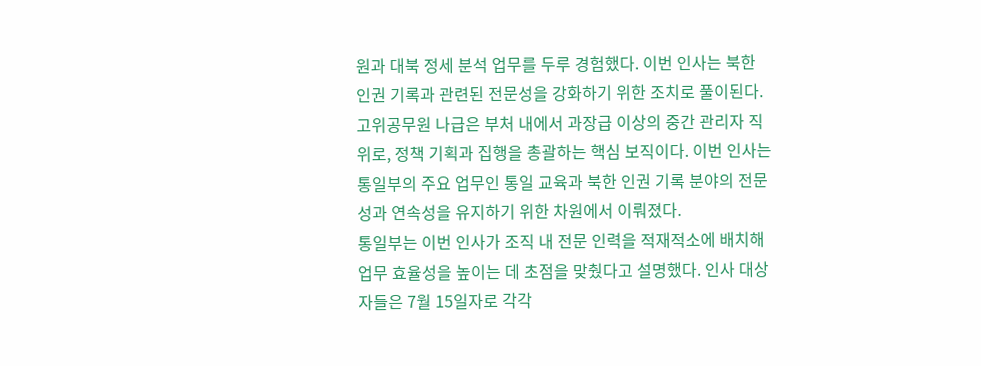원과 대북 정세 분석 업무를 두루 경험했다. 이번 인사는 북한 인권 기록과 관련된 전문성을 강화하기 위한 조치로 풀이된다.
고위공무원 나급은 부처 내에서 과장급 이상의 중간 관리자 직위로, 정책 기획과 집행을 총괄하는 핵심 보직이다. 이번 인사는 통일부의 주요 업무인 통일 교육과 북한 인권 기록 분야의 전문성과 연속성을 유지하기 위한 차원에서 이뤄졌다.
통일부는 이번 인사가 조직 내 전문 인력을 적재적소에 배치해 업무 효율성을 높이는 데 초점을 맞췄다고 설명했다. 인사 대상자들은 7월 15일자로 각각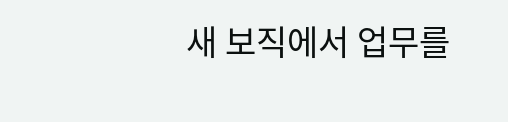새 보직에서 업무를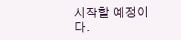시작할 예정이다.